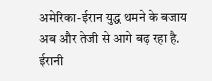अमेरिका-ईरान युद्ध थमने के बजाय अब और तेजी से आगे बढ़ रहा है. ईरानी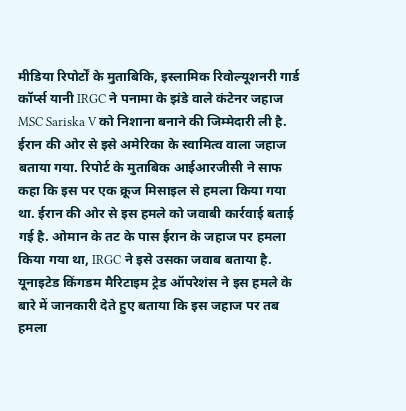मीडिया रिपोर्टों के मुताबिकि, इस्लामिक रिवोल्यूशनरी गार्ड कॉर्प्स यानी IRGC ने पनामा के झंडे वाले कंटेनर जहाज MSC Sariska V को निशाना बनाने की जिम्मेदारी ली है.
ईरान की ओर से इसे अमेरिका के स्वामित्व वाला जहाज बताया गया. रिपोर्ट के मुताबिक आईआरजीसी ने साफ कहा कि इस पर एक क्रूज मिसाइल से हमला किया गया था. ईरान की ओर से इस हमले को जवाबी कार्रवाई बताई गई है. ओमान के तट के पास ईरान के जहाज पर हमला किया गया था, IRGC ने इसे उसका जवाब बताया है.
यूनाइटेड किंगडम मैरिटाइम ट्रेड ऑपरेशंस ने इस हमले के बारे में जानकारी देते हुए बताया कि इस जहाज पर तब हमला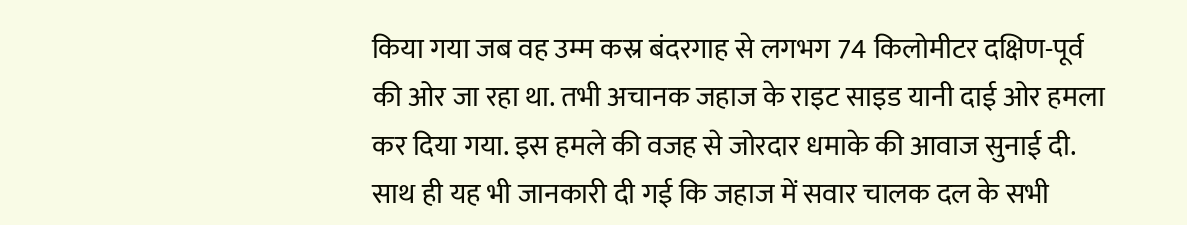किया गया जब वह उम्म कस्र बंदरगाह से लगभग 74 किलोमीटर दक्षिण-पूर्व की ओर जा रहा था. तभी अचानक जहाज के राइट साइड यानी दाई ओर हमला कर दिया गया. इस हमले की वजह से जोरदार धमाके की आवाज सुनाई दी. साथ ही यह भी जानकारी दी गई कि जहाज में सवार चालक दल के सभी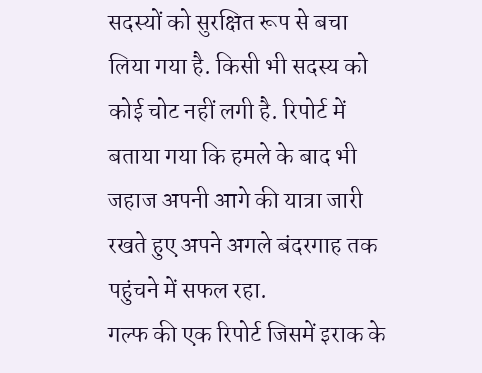सदस्यों को सुरक्षित रूप से बचा लिया गया है. किसी भी सदस्य को कोई चोट नहीं लगी है. रिपोर्ट में बताया गया कि हमले के बाद भी जहाज अपनी आगे की यात्रा जारी रखते हुए अपने अगले बंदरगाह तक पहुंचने में सफल रहा.
गल्फ की एक रिपोर्ट जिसमें इराक के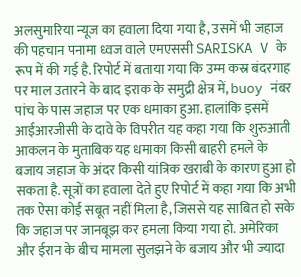अलसुमारिया न्यूज का हवाला दिया गया है, उसमें भी जहाज की पहचान पनामा ध्वज वाले एमएससी SARISKA V के रूप में की गई है. रिपोर्ट में बताया गया कि उम्म कस्र बंदरगाह पर माल उतारने के बाद इराक के समुद्री क्षेत्र में, buoy नंबर पांच के पास जहाज पर एक धमाका हुआ. हालांकि इसमें आईआरजीसी के दावे के विपरीत यह कहा गया कि शुरुआती आकलन के मुताबिक यह धमाका किसी बाहरी हमले के बजाय जहाज के अंदर किसी यांत्रिक खराबी के कारण हुआ हो सकता है. सूत्रों का हवाला देते हुए रिपोर्ट में कहा गया कि अभी तक ऐसा कोई सबूत नहीं मिला है, जिससे यह साबित हो सके कि जहाज पर जानबूझ कर हमला किया गया हो. अमेरिका और ईरान के बीच मामला सुलझने के बजाय और भी ज्यादा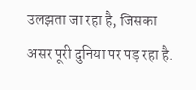उलझता जा रहा है, जिसका असर पूरी दुनिया पर पड़ रहा है.